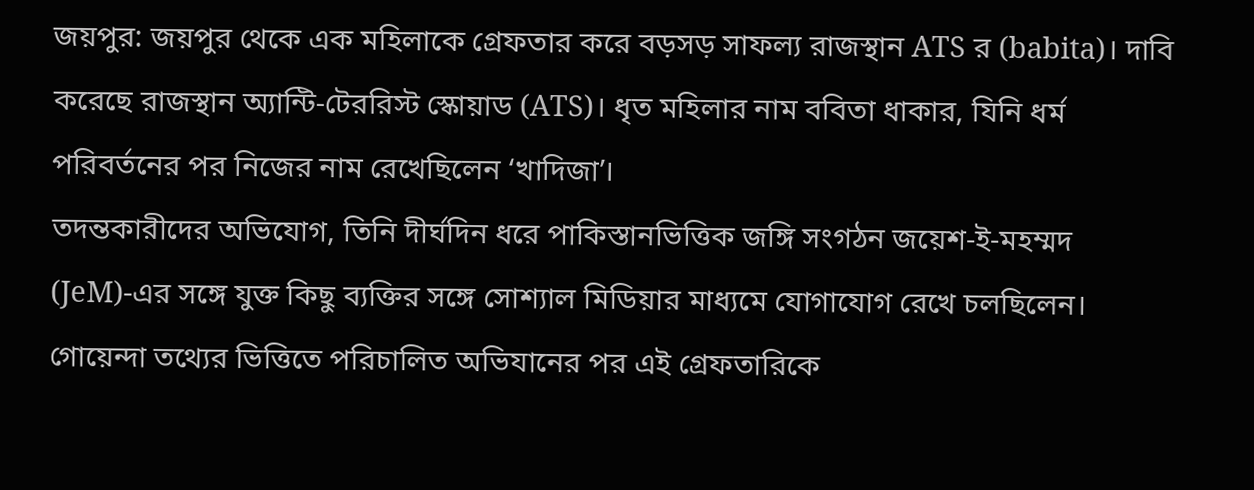জয়পুর: জয়পুর থেকে এক মহিলাকে গ্রেফতার করে বড়সড় সাফল্য রাজস্থান ATS র (babita)। দাবি করেছে রাজস্থান অ্যান্টি-টেররিস্ট স্কোয়াড (ATS)। ধৃত মহিলার নাম ববিতা ধাকার, যিনি ধর্ম পরিবর্তনের পর নিজের নাম রেখেছিলেন ‘খাদিজা’।
তদন্তকারীদের অভিযোগ, তিনি দীর্ঘদিন ধরে পাকিস্তানভিত্তিক জঙ্গি সংগঠন জয়েশ-ই-মহম্মদ (JeM)-এর সঙ্গে যুক্ত কিছু ব্যক্তির সঙ্গে সোশ্যাল মিডিয়ার মাধ্যমে যোগাযোগ রেখে চলছিলেন। গোয়েন্দা তথ্যের ভিত্তিতে পরিচালিত অভিযানের পর এই গ্রেফতারিকে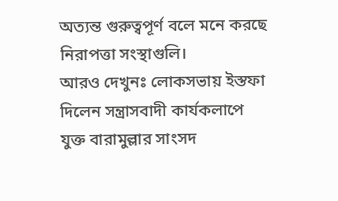অত্যন্ত গুরুত্বপূর্ণ বলে মনে করছে নিরাপত্তা সংস্থাগুলি।
আরও দেখুনঃ লোকসভায় ইস্তফা দিলেন সন্ত্ৰাসবাদী কার্যকলাপে যুক্ত বারামুল্লার সাংসদ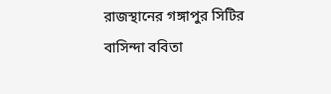রাজস্থানের গঙ্গাপুর সিটির বাসিন্দা ববিতা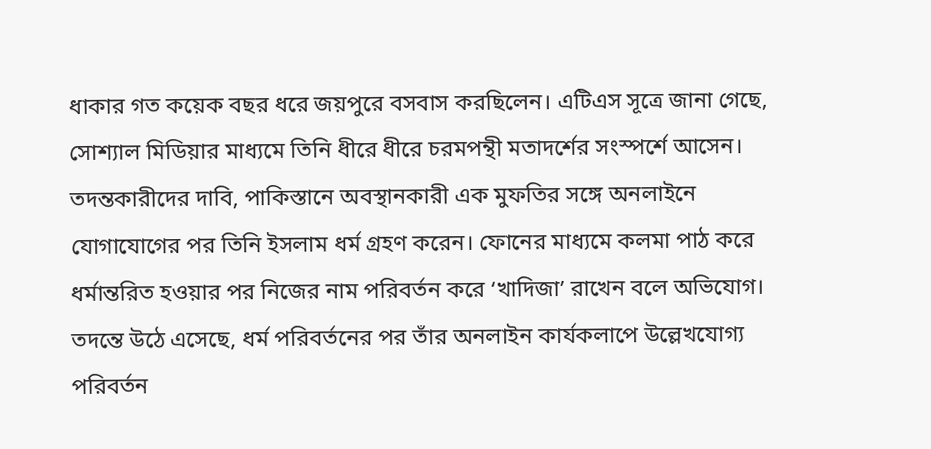ধাকার গত কয়েক বছর ধরে জয়পুরে বসবাস করছিলেন। এটিএস সূত্রে জানা গেছে, সোশ্যাল মিডিয়ার মাধ্যমে তিনি ধীরে ধীরে চরমপন্থী মতাদর্শের সংস্পর্শে আসেন। তদন্তকারীদের দাবি, পাকিস্তানে অবস্থানকারী এক মুফতির সঙ্গে অনলাইনে যোগাযোগের পর তিনি ইসলাম ধর্ম গ্রহণ করেন। ফোনের মাধ্যমে কলমা পাঠ করে ধর্মান্তরিত হওয়ার পর নিজের নাম পরিবর্তন করে ‘খাদিজা’ রাখেন বলে অভিযোগ।
তদন্তে উঠে এসেছে, ধর্ম পরিবর্তনের পর তাঁর অনলাইন কার্যকলাপে উল্লেখযোগ্য পরিবর্তন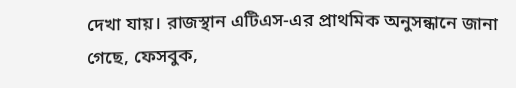দেখা যায়। রাজস্থান এটিএস-এর প্রাথমিক অনুসন্ধানে জানা গেছে, ফেসবুক,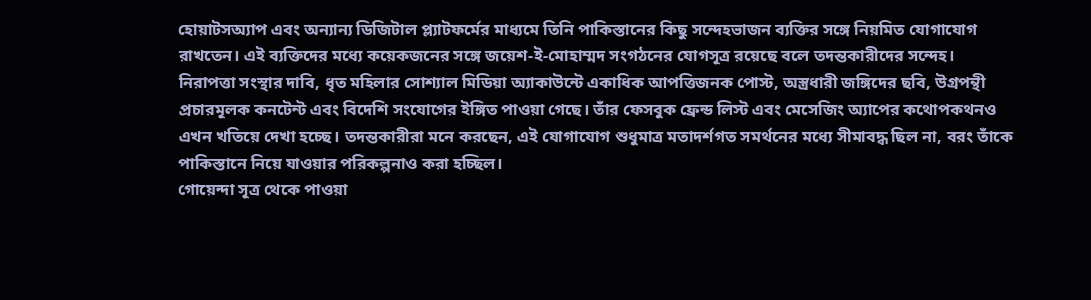হোয়াটসঅ্যাপ এবং অন্যান্য ডিজিটাল প্ল্যাটফর্মের মাধ্যমে তিনি পাকিস্তানের কিছু সন্দেহভাজন ব্যক্তির সঙ্গে নিয়মিত যোগাযোগ রাখতেন। এই ব্যক্তিদের মধ্যে কয়েকজনের সঙ্গে জয়েশ-ই-মোহাম্মদ সংগঠনের যোগসূত্র রয়েছে বলে তদন্তকারীদের সন্দেহ।
নিরাপত্তা সংস্থার দাবি, ধৃত মহিলার সোশ্যাল মিডিয়া অ্যাকাউন্টে একাধিক আপত্তিজনক পোস্ট, অস্ত্রধারী জঙ্গিদের ছবি, উগ্রপন্থী প্রচারমূলক কনটেন্ট এবং বিদেশি সংযোগের ইঙ্গিত পাওয়া গেছে। তাঁর ফেসবুক ফ্রেন্ড লিস্ট এবং মেসেজিং অ্যাপের কথোপকথনও এখন খতিয়ে দেখা হচ্ছে। তদন্তকারীরা মনে করছেন, এই যোগাযোগ শুধুমাত্র মতাদর্শগত সমর্থনের মধ্যে সীমাবদ্ধ ছিল না, বরং তাঁকে পাকিস্তানে নিয়ে যাওয়ার পরিকল্পনাও করা হচ্ছিল।
গোয়েন্দা সূত্র থেকে পাওয়া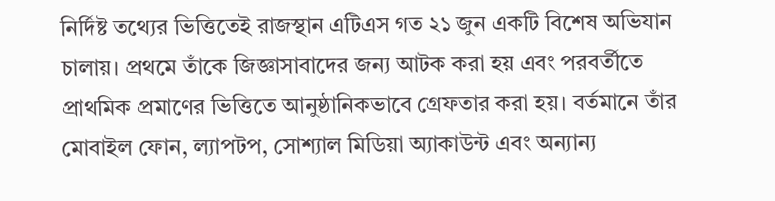নির্দিষ্ট তথ্যের ভিত্তিতেই রাজস্থান এটিএস গত ২১ জুন একটি বিশেষ অভিযান চালায়। প্রথমে তাঁকে জিজ্ঞাসাবাদের জন্য আটক করা হয় এবং পরবর্তীতে প্রাথমিক প্রমাণের ভিত্তিতে আনুষ্ঠানিকভাবে গ্রেফতার করা হয়। বর্তমানে তাঁর মোবাইল ফোন, ল্যাপটপ, সোশ্যাল মিডিয়া অ্যাকাউন্ট এবং অন্যান্য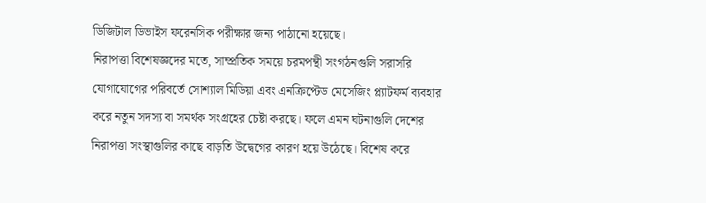ডিজিটাল ডিভাইস ফরেনসিক পরীক্ষার জন্য পাঠানো হয়েছে।
নিরাপত্তা বিশেষজ্ঞদের মতে, সাম্প্রতিক সময়ে চরমপন্থী সংগঠনগুলি সরাসরি যোগাযোগের পরিবর্তে সোশ্যাল মিডিয়া এবং এনক্রিপ্টেড মেসেজিং প্ল্যাটফর্ম ব্যবহার করে নতুন সদস্য বা সমর্থক সংগ্রহের চেষ্টা করছে। ফলে এমন ঘটনাগুলি দেশের নিরাপত্তা সংস্থাগুলির কাছে বাড়তি উদ্বেগের কারণ হয়ে উঠেছে। বিশেষ করে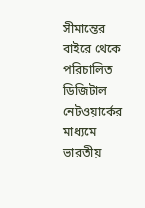সীমান্তের বাইরে থেকে পরিচালিত ডিজিটাল নেটওয়ার্কের মাধ্যমে ভারতীয়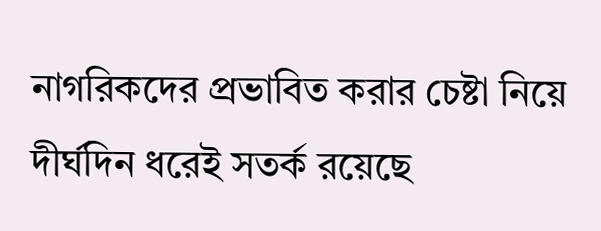নাগরিকদের প্রভাবিত করার চেষ্টা নিয়ে দীর্ঘদিন ধরেই সতর্ক রয়েছে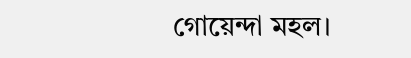গোয়েন্দা মহল।